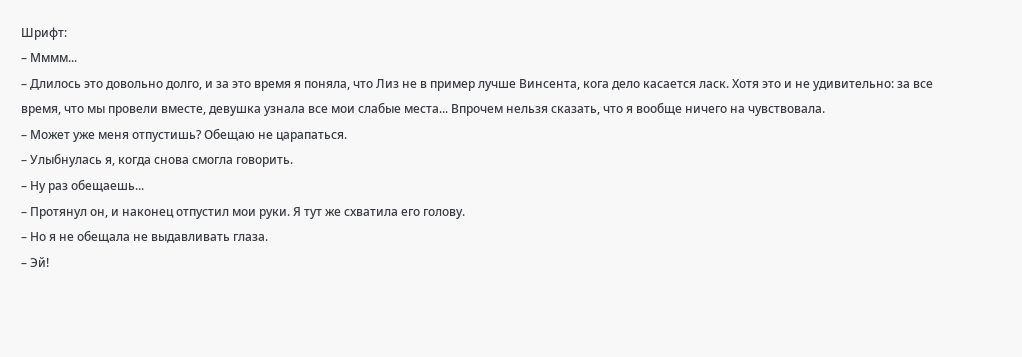Шрифт:
– Мммм...
– Длилось это довольно долго, и за это время я поняла, что Лиз не в пример лучше Винсента, кога дело касается ласк. Хотя это и не удивительно: за все время, что мы провели вместе, девушка узнала все мои слабые места... Впрочем нельзя сказать, что я вообще ничего на чувствовала.
– Может уже меня отпустишь? Обещаю не царапаться.
– Улыбнулась я, когда снова смогла говорить.
– Ну раз обещаешь...
– Протянул он, и наконец отпустил мои руки. Я тут же схватила его голову.
– Но я не обещала не выдавливать глаза.
– Эй!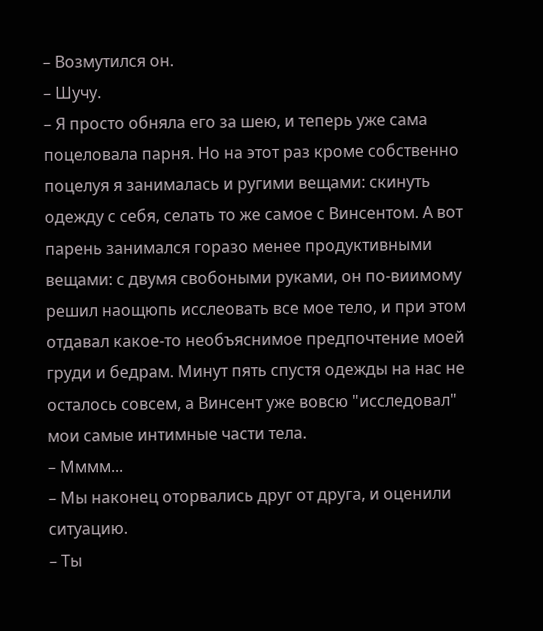– Возмутился он.
– Шучу.
– Я просто обняла его за шею, и теперь уже сама поцеловала парня. Но на этот раз кроме собственно поцелуя я занималась и ругими вещами: скинуть одежду с себя, селать то же самое с Винсентом. А вот парень занимался горазо менее продуктивными вещами: с двумя свобоными руками, он по-виимому решил наощюпь исслеовать все мое тело, и при этом отдавал какое-то необъяснимое предпочтение моей груди и бедрам. Минут пять спустя одежды на нас не осталось совсем, а Винсент уже вовсю "исследовал" мои самые интимные части тела.
– Мммм...
– Мы наконец оторвались друг от друга, и оценили ситуацию.
– Ты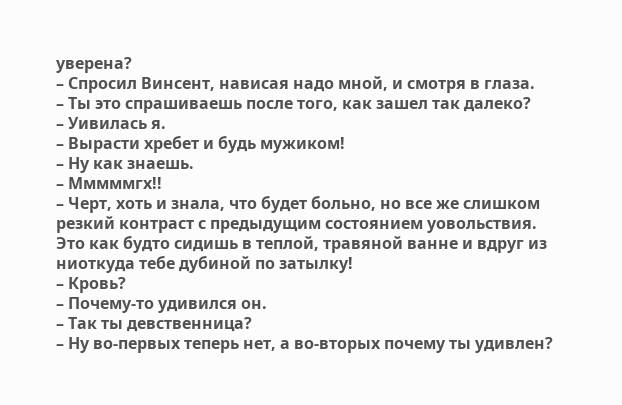уверена?
– Спросил Винсент, нависая надо мной, и смотря в глаза.
– Ты это спрашиваешь после того, как зашел так далеко?
– Уивилась я.
– Вырасти хребет и будь мужиком!
– Ну как знаешь.
– Мммммгх!!
– Черт, хоть и знала, что будет больно, но все же слишком резкий контраст с предыдущим состоянием уовольствия. Это как будто сидишь в теплой, травяной ванне и вдруг из ниоткуда тебе дубиной по затылку!
– Кровь?
– Почему-то удивился он.
– Так ты девственница?
– Ну во-первых теперь нет, а во-вторых почему ты удивлен?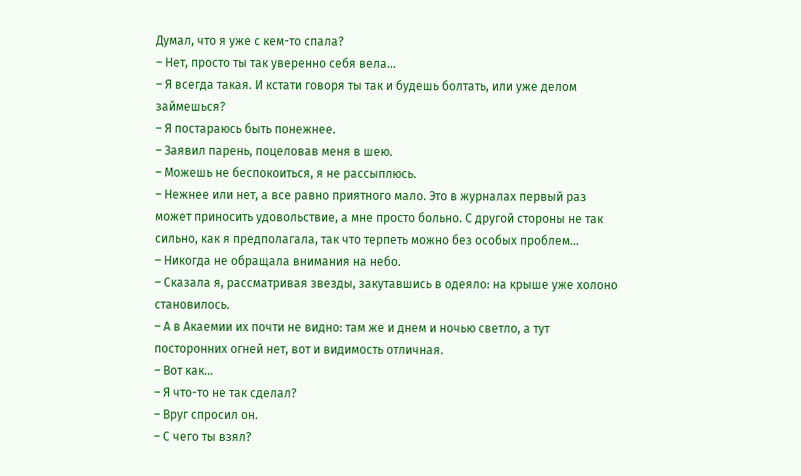Думал, что я уже с кем-то спала?
– Нет, просто ты так уверенно себя вела...
– Я всегда такая. И кстати говоря ты так и будешь болтать, или уже делом займешься?
– Я постараюсь быть понежнее.
– Заявил парень, поцеловав меня в шею.
– Можешь не беспокоиться, я не рассыплюсь.
– Нежнее или нет, а все равно приятного мало. Это в журналах первый раз может приносить удовольствие, а мне просто больно. С другой стороны не так сильно, как я предполагала, так что терпеть можно без особых проблем...
– Никогда не обращала внимания на небо.
– Сказала я, рассматривая звезды, закутавшись в одеяло: на крыше уже холоно становилось.
– А в Акаемии их почти не видно: там же и днем и ночью светло, а тут посторонних огней нет, вот и видимость отличная.
– Вот как...
– Я что-то не так сделал?
– Вруг спросил он.
– С чего ты взял?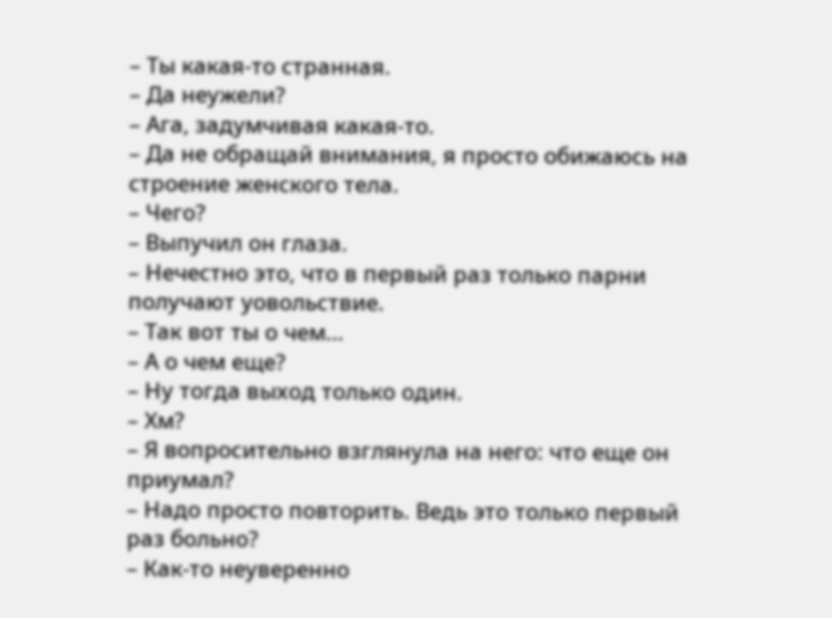– Ты какая-то странная.
– Да неужели?
– Ага, задумчивая какая-то.
– Да не обращай внимания, я просто обижаюсь на строение женского тела.
– Чего?
– Выпучил он глаза.
– Нечестно это, что в первый раз только парни получают уовольствие.
– Так вот ты о чем...
– А о чем еще?
– Ну тогда выход только один.
– Хм?
– Я вопросительно взглянула на него: что еще он приумал?
– Надо просто повторить. Ведь это только первый раз больно?
– Как-то неуверенно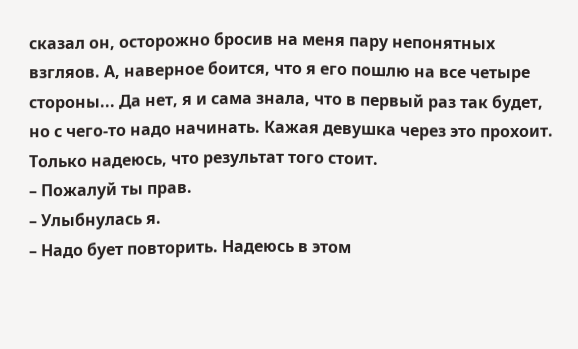сказал он, осторожно бросив на меня пару непонятных взгляов. А, наверное боится, что я его пошлю на все четыре стороны... Да нет, я и сама знала, что в первый раз так будет, но с чего-то надо начинать. Кажая девушка через это прохоит. Только надеюсь, что результат того стоит.
– Пожалуй ты прав.
– Улыбнулась я.
– Надо бует повторить. Надеюсь в этом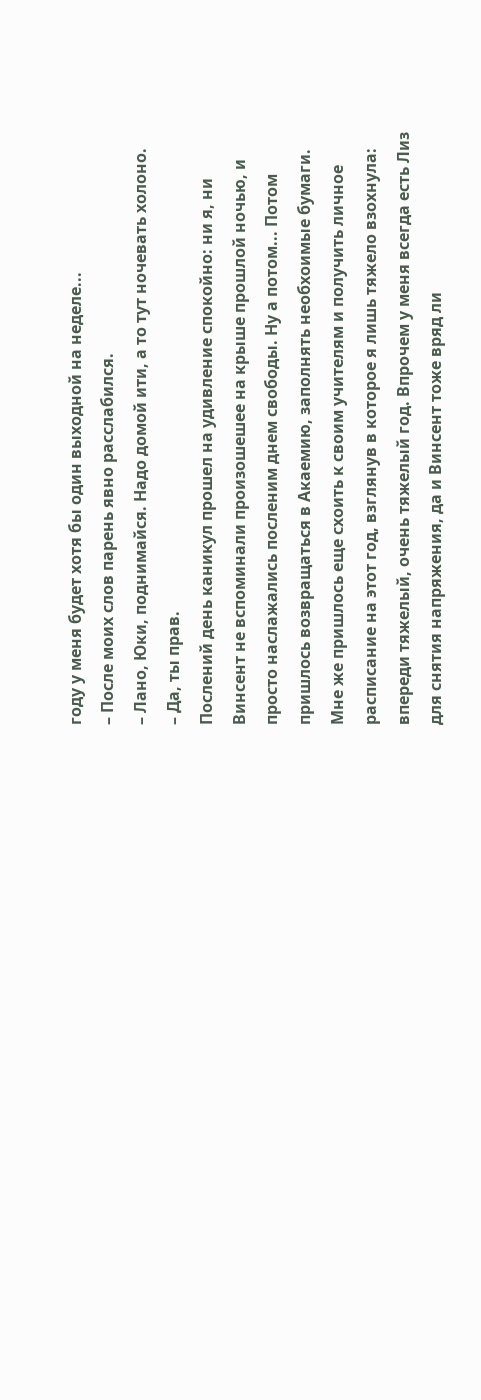году у меня будет хотя бы один выходной на неделе...
– После моих слов парень явно расслабился.
– Лано, Юки, поднимайся. Надо домой ити, а то тут ночевать холоно.
– Да, ты прав.
Послений день каникул прошел на удивление спокойно: ни я, ни Винсент не вспоминали произошешее на крыше прошлой ночью, и просто наслажались посленим днем свободы. Ну а потом... Потом пришлось возвращаться в Акаемию, заполнять необхоимые бумаги. Мне же пришлось еще схоить к своим учителям и получить личное расписание на этот год, взглянув в которое я лишь тяжело взохнула: впереди тяжелый, очень тяжелый год. Впрочем у меня всегда есть Лиз для снятия напряжения, да и Винсент тоже вряд ли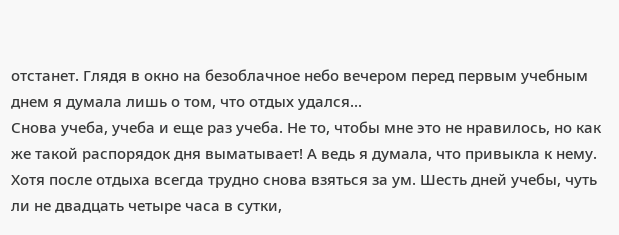отстанет. Глядя в окно на безоблачное небо вечером перед первым учебным днем я думала лишь о том, что отдых удался...
Снова учеба, учеба и еще раз учеба. Не то, чтобы мне это не нравилось, но как же такой распорядок дня выматывает! А ведь я думала, что привыкла к нему. Хотя после отдыха всегда трудно снова взяться за ум. Шесть дней учебы, чуть ли не двадцать четыре часа в сутки,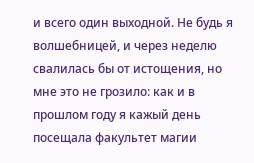и всего один выходной. Не будь я волшебницей, и через неделю свалилась бы от истощения, но мне это не грозило: как и в прошлом году я кажый день посещала факультет магии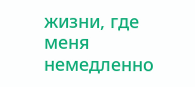жизни, где меня немедленно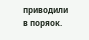приводили в поряок.